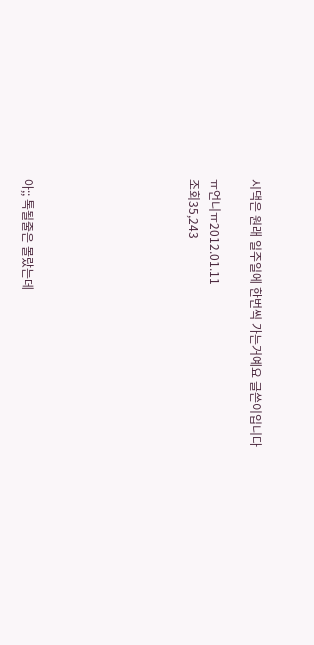시댁은 원래 일주일에 한번씩 가는거예요 글쓴이입니다

ㅠ언니ㅠ2012.01.11
조회35,243







아;; 톡될줄은 몰랐는데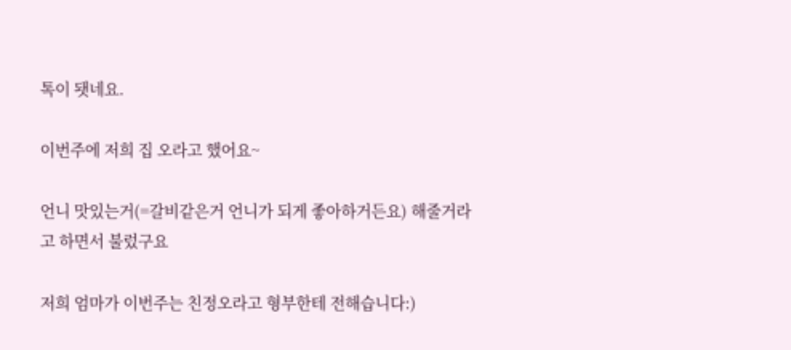톡이 됏네요.

이번주에 저희 집 오라고 했어요~

언니 맛있는거(=갈비같은거 언니가 되게 좋아하거든요) 해줄거라고 하면서 불렀구요

저희 엄마가 이번주는 친정오라고 형부한테 전해습니다:)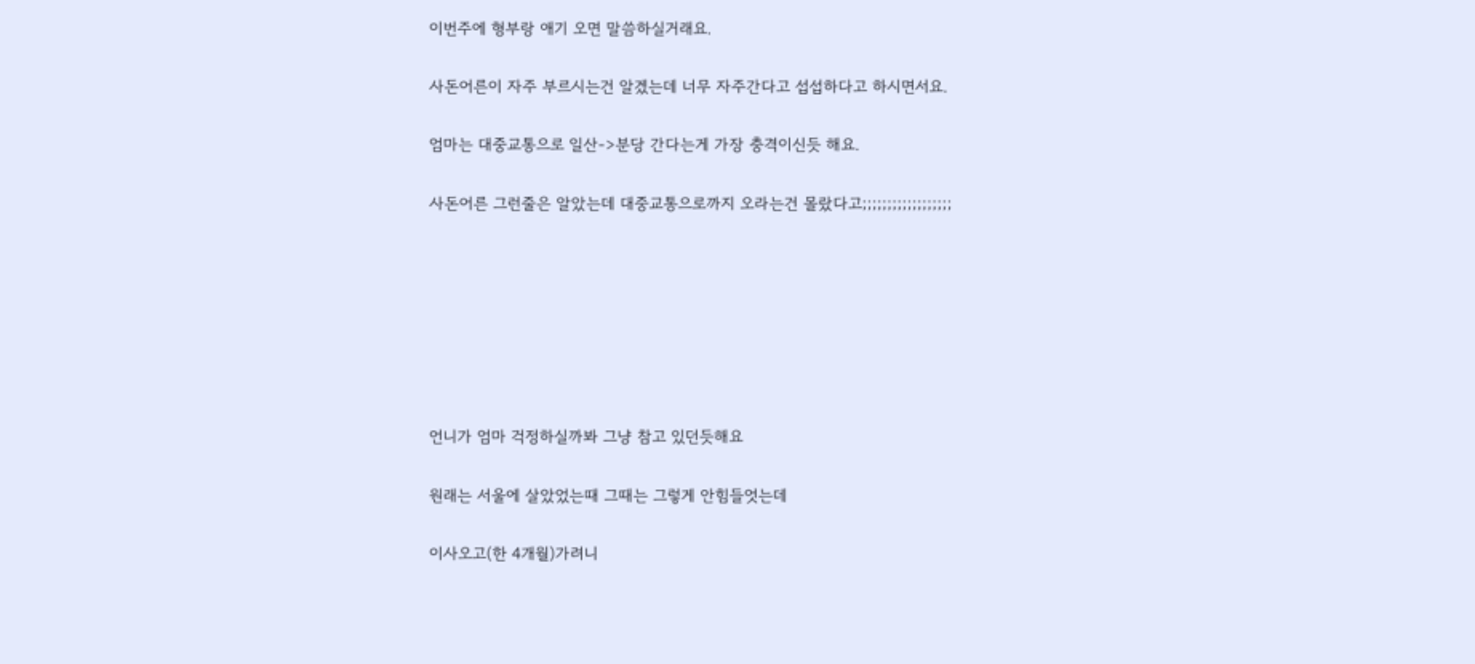이번주에 형부랑 애기 오면 말씀하실거래요.

사돈어른이 자주 부르시는건 알겠는데 너무 자주간다고 섭섭하다고 하시면서요.

엄마는 대중교통으로 일산->분당 간다는게 가장 충격이신듯 해요.

사돈어른 그런줄은 알았는데 대중교통으로까지 오라는건 몰랐다고;;;;;;;;;;;;;;;;;;







언니가 엄마 걱정하실까봐 그냥 참고 있던듯해요

원래는 서울에 살았었는때 그때는 그렇게 안힘들엇는데

이사오고(한 4개월)가려니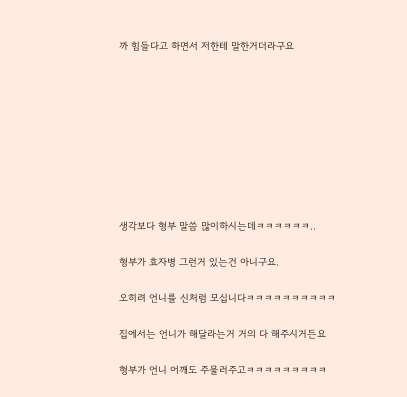까 힘들다고 하면서 저한테 말한거더라구요









생각보다 형부 말씀 많이하시는데ㅋㅋㅋㅋㅋㅋ..

형부가 효자병 그런거 있는건 아니구요.

오히려 언니를 신처럼 모십니다ㅋㅋㅋㅋㅋㅋㅋㅋㅋㅋ

집에서는 언니가 해달라는거 거의 다 해주시거든요

형부가 언니 어깨도 주물러주고ㅋㅋㅋㅋㅋㅋㅋㅋㅋ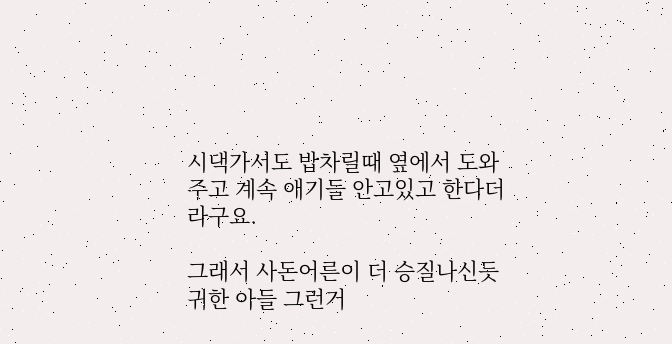시댁가서도 밥차릴때 옆에서 도와주고 계속 애기들 안고있고 한다더라구요.

그래서 사돈어른이 더 승질나신듯 귀한 아들 그런거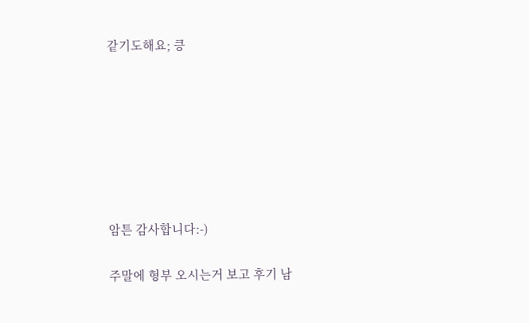같기도해요; 킁







암튼 감사합니다:-)

주말에 형부 오시는거 보고 후기 남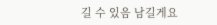길 수 있음 남길게요